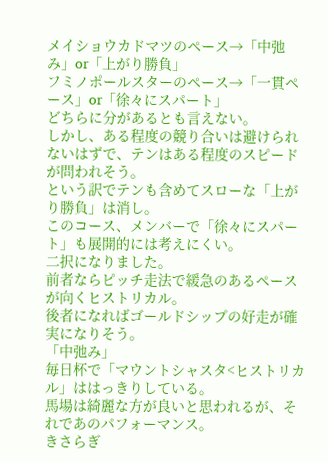メイショウカドマツのペース→「中弛み」or「上がり勝負」
フミノポールスターのペース→「一貫ペース」or「徐々にスパート」
どちらに分があるとも言えない。
しかし、ある程度の競り合いは避けられないはずで、テンはある程度のスピードが問われそう。
という訳でテンも含めてスローな「上がり勝負」は消し。
このコース、メンバーで「徐々にスパート」も展開的には考えにくい。
二択になりました。
前者ならピッチ走法で緩急のあるペースが向くヒストリカル。
後者になればゴールドシップの好走が確実になりそう。
「中弛み」
毎日杯で「マウントシャスタ<ヒストリカル」ははっきりしている。
馬場は綺麗な方が良いと思われるが、それであのパフォーマンス。
きさらぎ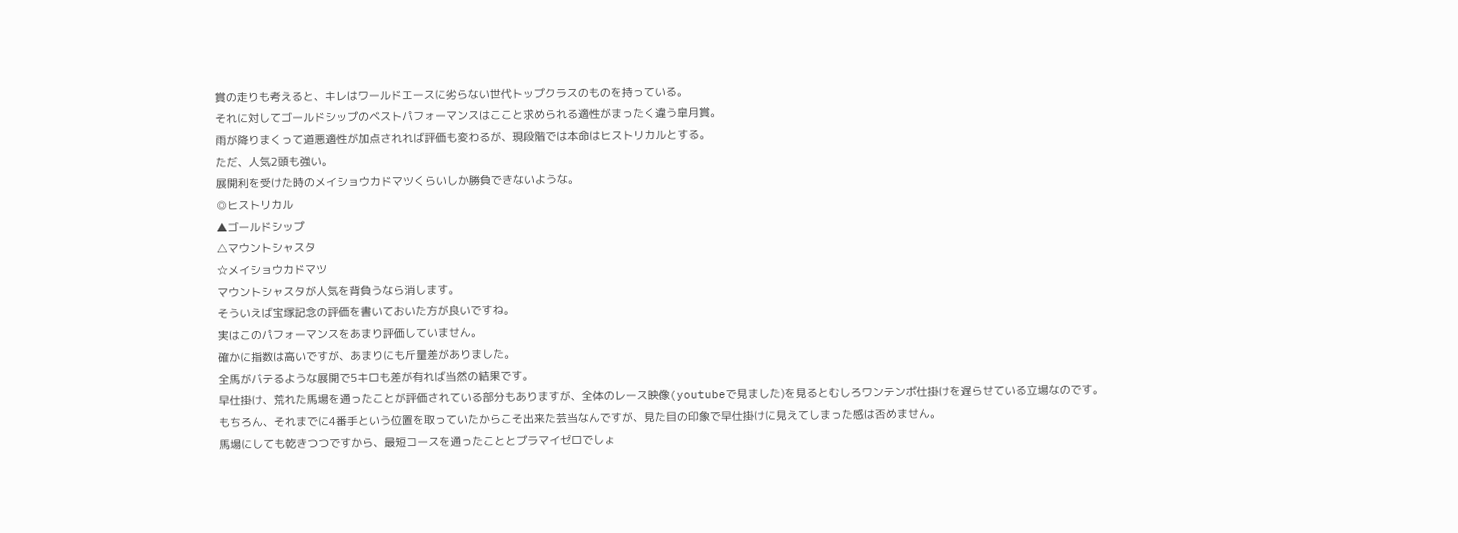賞の走りも考えると、キレはワールドエースに劣らない世代トップクラスのものを持っている。
それに対してゴールドシップのベストパフォーマンスはここと求められる適性がまったく違う皐月賞。
雨が降りまくって道悪適性が加点されれば評価も変わるが、現段階では本命はヒストリカルとする。
ただ、人気2頭も強い。
展開利を受けた時のメイショウカドマツくらいしか勝負できないような。
◎ヒストリカル
▲ゴールドシップ
△マウントシャスタ
☆メイショウカドマツ
マウントシャスタが人気を背負うなら消します。
そういえば宝塚記念の評価を書いておいた方が良いですね。
実はこのパフォーマンスをあまり評価していません。
確かに指数は高いですが、あまりにも斤量差がありました。
全馬がバテるような展開で5キロも差が有れば当然の結果です。
早仕掛け、荒れた馬場を通ったことが評価されている部分もありますが、全体のレース映像(youtubeで見ました)を見るとむしろワンテンポ仕掛けを遅らせている立場なのです。
もちろん、それまでに4番手という位置を取っていたからこそ出来た芸当なんですが、見た目の印象で早仕掛けに見えてしまった感は否めません。
馬場にしても乾きつつですから、最短コースを通ったこととプラマイゼロでしょ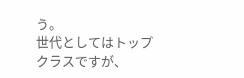う。
世代としてはトップクラスですが、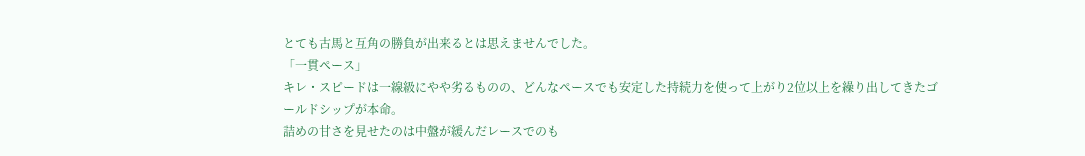とても古馬と互角の勝負が出来るとは思えませんでした。
「一貫ペース」
キレ・スピードは一線級にやや劣るものの、どんなペースでも安定した持続力を使って上がり2位以上を繰り出してきたゴールドシップが本命。
詰めの甘さを見せたのは中盤が緩んだレースでのも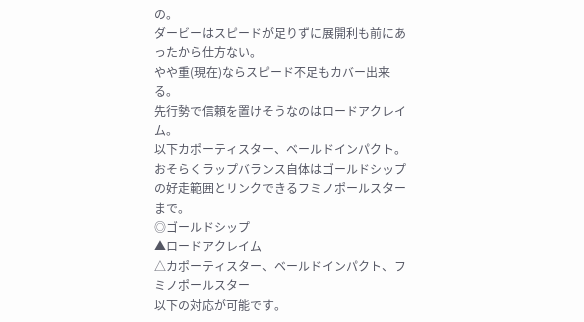の。
ダービーはスピードが足りずに展開利も前にあったから仕方ない。
やや重(現在)ならスピード不足もカバー出来る。
先行勢で信頼を置けそうなのはロードアクレイム。
以下カポーティスター、ベールドインパクト。
おそらくラップバランス自体はゴールドシップの好走範囲とリンクできるフミノポールスターまで。
◎ゴールドシップ
▲ロードアクレイム
△カポーティスター、ベールドインパクト、フミノポールスター
以下の対応が可能です。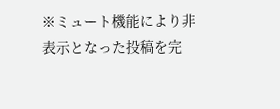※ミュート機能により非表示となった投稿を完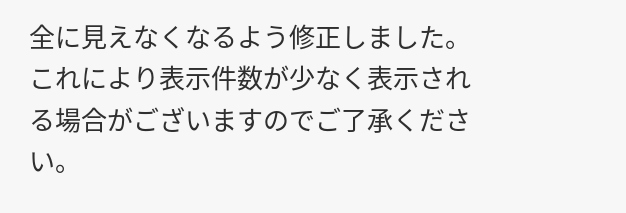全に見えなくなるよう修正しました。これにより表示件数が少なく表示される場合がございますのでご了承ください。